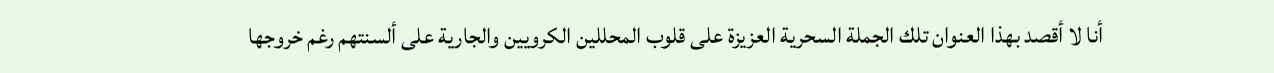أنا لا أقصد بهذا العنوان تلك الجملة السحرية العزيزة على قلوب المحللين الكرويين والجارية على ألسنتهم رغم خروجها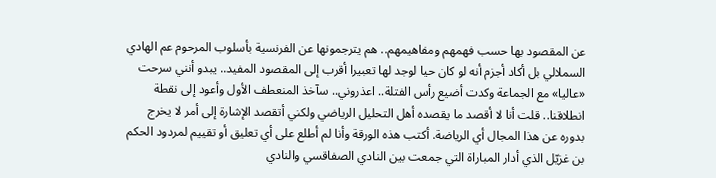عن المقصود بها حسب فهمهم ومفاهيمهم.. هم يترجمونها عن الفرنسية بأسلوب المرحوم عم الهادي السملالي بل أكاد أجزم أنه لو كان حيا لوجد لها تعبيرا أقرب إلى المقصود المفيد.. يبدو أنني سرحت «عاليا» مع الجماعة وكدت أضيع رأس الفتلة.. اعذروني.. سآخذ المنعطف الأول وأعود إلى نقطة انطلاقنا.. قلت أنا لا أقصد ما يقصده أهل التحليل الرياضي ولكني أتقصد الإشارة إلى أمر لا يخرج بدوره عن هذا المجال أي الرياضة. أكتب هذه الورقة وأنا لم أطلع على أي تعليق أو تقييم لمردود الحكم بن غزيّل الذي أدار المباراة التي جمعت بين النادي الصفاقسي والنادي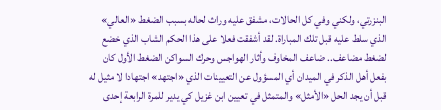البنزرتي، ولكني وفي كل الحالات، مشفق عليه وراث لحاله بسبب الضغط «العالي» الذي سلط عليه قبل تلك المباراة. لقد أشفقت فعلا على هذا الحكم الشاب الذي خضع لضغط مضاعف.. ضاعف المخاوف وأثار الهواجس وحرك السواكن الضغط الأول كان بفعل أهل الذكر في الميدان أي المسؤول عن التعيينات الذي «اجتهد» اجتهادا لا مثيل له قبل أن يجد الحل «الأمثل» والمتمثل في تعيين ابن غزيل كي يدير للمرة الرابعة إحدى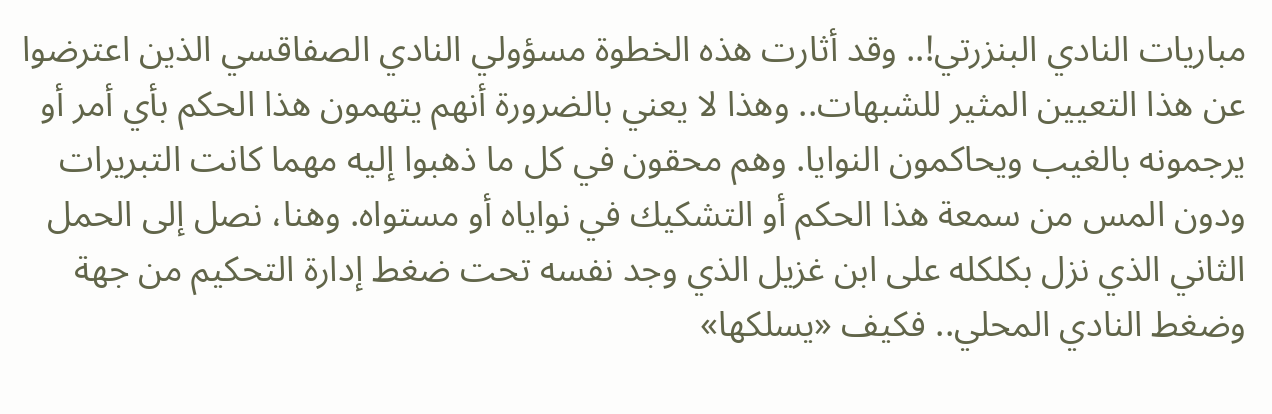مباريات النادي البنزرتي!.. وقد أثارت هذه الخطوة مسؤولي النادي الصفاقسي الذين اعترضوا عن هذا التعيين المثير للشبهات.. وهذا لا يعني بالضرورة أنهم يتهمون هذا الحكم بأي أمر أو يرجمونه بالغيب ويحاكمون النوايا. وهم محقون في كل ما ذهبوا إليه مهما كانت التبريرات ودون المس من سمعة هذا الحكم أو التشكيك في نواياه أو مستواه. وهنا، نصل إلى الحمل الثاني الذي نزل بكلكله على ابن غزيل الذي وجد نفسه تحت ضغط إدارة التحكيم من جهة وضغط النادي المحلي.. فكيف «يسلكها»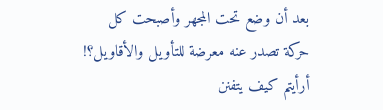بعد أن وضع تحت المجهر وأصبحت كل حركة تصدر عنه معرضة للتأويل والأقاويل؟! أرأيتم كيف يتفنن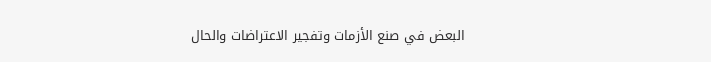البعض في صنع الأزمات وتفجير الاعتراضات والحال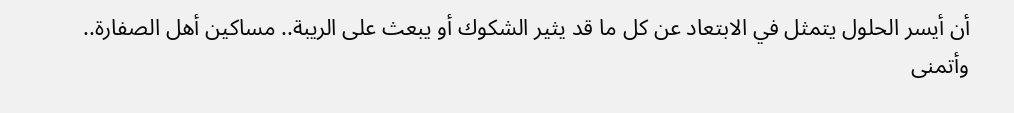أن أيسر الحلول يتمثل في الابتعاد عن كل ما قد يثير الشكوك أو يبعث على الريبة.. مساكين أهل الصفارة.. وأتمنى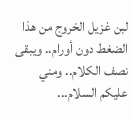لبن غزيل الخروج من هذا الضغط دون أورام.. ويبقى نصف الكلام.. ومني عليكم السلام...